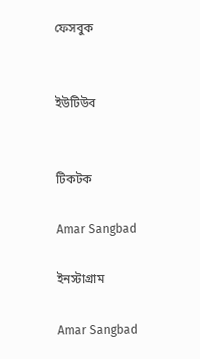ফেসবুক


ইউটিউব


টিকটক

Amar Sangbad

ইনস্টাগ্রাম

Amar Sangbad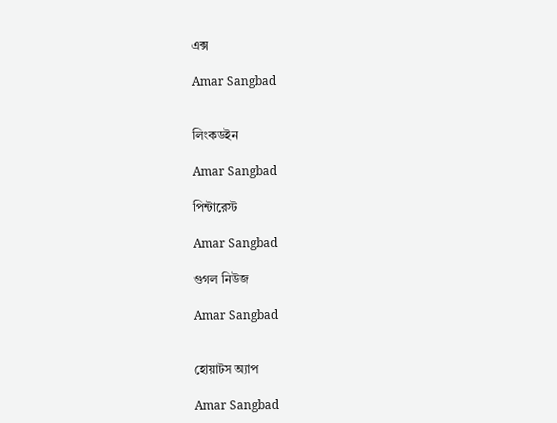এক্স

Amar Sangbad


লিংকডইন

Amar Sangbad

পিন্টারেস্ট

Amar Sangbad

গুগল নিউজ

Amar Sangbad


হোয়াটস অ্যাপ

Amar Sangbad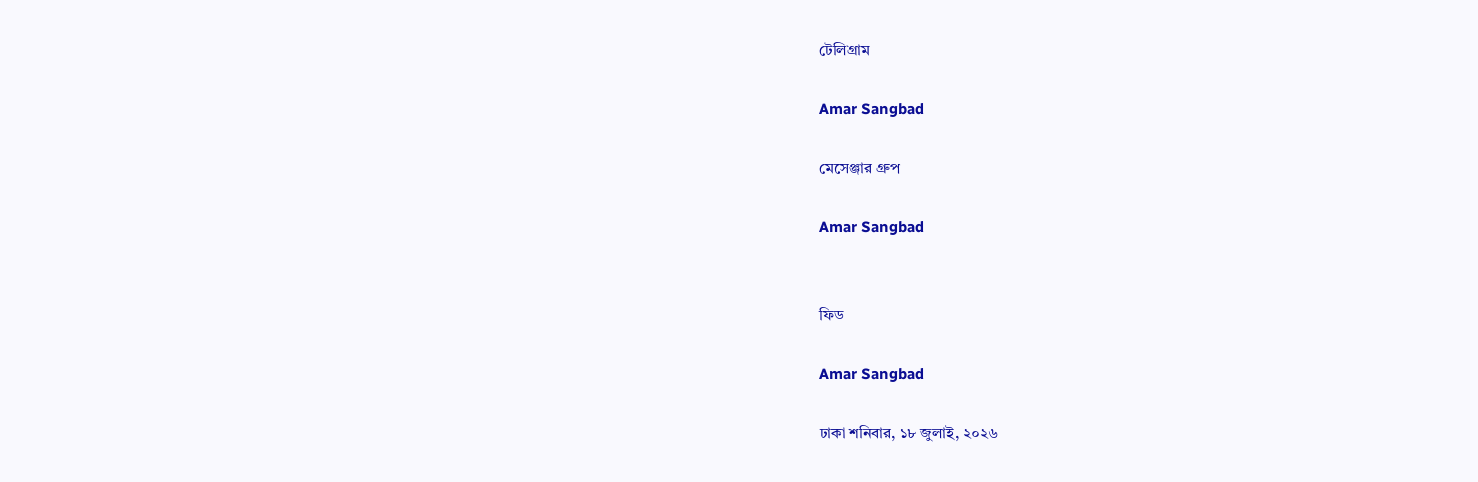টেলিগ্রাম

Amar Sangbad

মেসেঞ্জার গ্রুপ

Amar Sangbad


ফিড

Amar Sangbad

ঢাকা শনিবার, ১৮ জুলাই, ২০২৬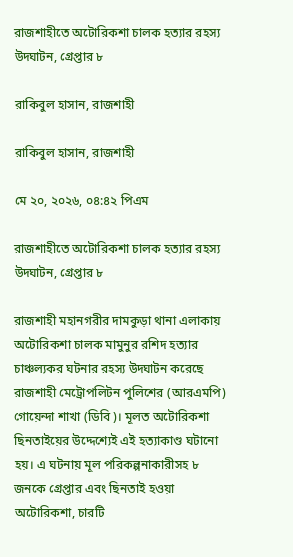রাজশাহীতে অটোরিকশা চালক হত্যার রহস্য উদ্ঘাটন, গ্রেপ্তার ৮

রাকিবুল হাসান, রাজশাহী

রাকিবুল হাসান, রাজশাহী

মে ২০, ২০২৬, ০৪:৪২ পিএম

রাজশাহীতে অটোরিকশা চালক হত্যার রহস্য উদ্ঘাটন, গ্রেপ্তার ৮

রাজশাহী মহানগরীর দামকুড়া থানা এলাকায় অটোরিকশা চালক মামুনুর রশিদ হত্যার চাঞ্চল্যকর ঘটনার রহস্য উদ্ঘাটন করেছে রাজশাহী মেট্রোপলিটন পুলিশের (আরএমপি) গোয়েন্দা শাখা (ডিবি)। মূলত অটোরিকশা ছিনতাইয়ের উদ্দেশ্যেই এই হত্যাকাণ্ড ঘটানো হয়। এ ঘটনায় মূল পরিকল্পনাকারীসহ ৮ জনকে গ্রেপ্তার এবং ছিনতাই হওয়া অটোরিকশা, চারটি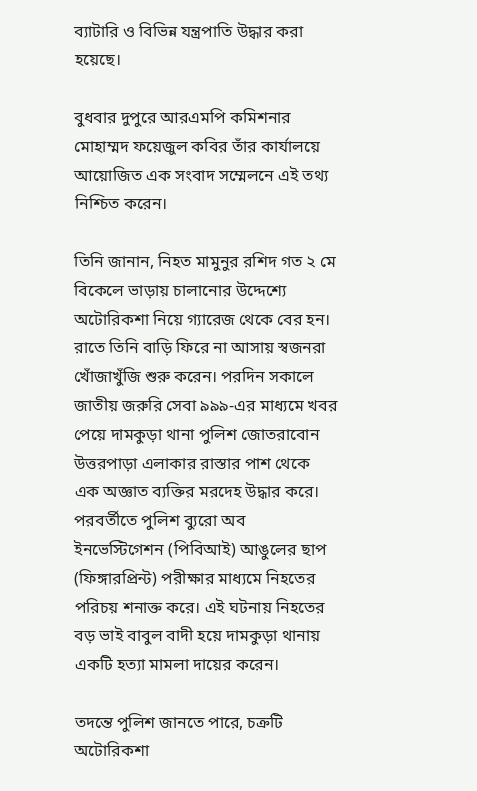ব্যাটারি ও বিভিন্ন যন্ত্রপাতি উদ্ধার করা হয়েছে।

বুধবার দুপুরে আরএমপি কমিশনার মোহাম্মদ ফয়েজুল কবির তাঁর কার্যালয়ে আয়োজিত এক সংবাদ সম্মেলনে এই তথ্য নিশ্চিত করেন।

তিনি জানান, নিহত মামুনুর রশিদ গত ২ মে বিকেলে ভাড়ায় চালানোর উদ্দেশ্যে অটোরিকশা নিয়ে গ্যারেজ থেকে বের হন। রাতে তিনি বাড়ি ফিরে না আসায় স্বজনরা খোঁজাখুঁজি শুরু করেন। পরদিন সকালে জাতীয় জরুরি সেবা ৯৯৯-এর মাধ্যমে খবর পেয়ে দামকুড়া থানা পুলিশ জোতরাবোন উত্তরপাড়া এলাকার রাস্তার পাশ থেকে এক অজ্ঞাত ব্যক্তির মরদেহ উদ্ধার করে। পরবর্তীতে পুলিশ ব্যুরো অব ইনভেস্টিগেশন (পিবিআই) আঙুলের ছাপ (ফিঙ্গারপ্রিন্ট) পরীক্ষার মাধ্যমে নিহতের পরিচয় শনাক্ত করে। এই ঘটনায় নিহতের বড় ভাই বাবুল বাদী হয়ে দামকুড়া থানায় একটি হত্যা মামলা দায়ের করেন।

তদন্তে পুলিশ জানতে পারে, চক্রটি অটোরিকশা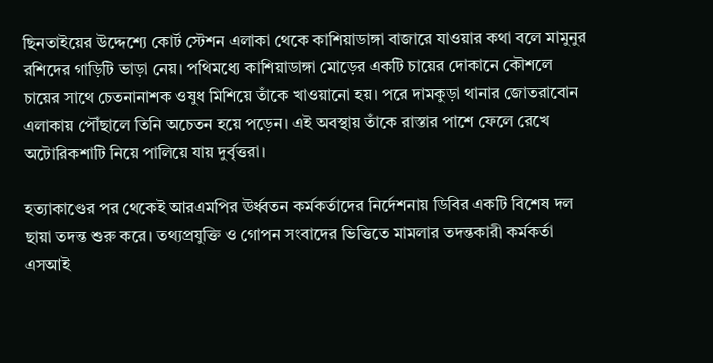ছিনতাইয়ের উদ্দেশ্যে কোর্ট স্টেশন এলাকা থেকে কাশিয়াডাঙ্গা বাজারে যাওয়ার কথা বলে মামুনুর রশিদের গাড়িটি ভাড়া নেয়। পথিমধ্যে কাশিয়াডাঙ্গা মোড়ের একটি চায়ের দোকানে কৌশলে চায়ের সাথে চেতনানাশক ওষুধ মিশিয়ে তাঁকে খাওয়ানো হয়। পরে দামকুড়া থানার জোতরাবোন এলাকায় পৌঁছালে তিনি অচেতন হয়ে পড়েন। এই অবস্থায় তাঁকে রাস্তার পাশে ফেলে রেখে অটোরিকশাটি নিয়ে পালিয়ে যায় দুর্বৃত্তরা।

হত্যাকাণ্ডের পর থেকেই আরএমপির ঊর্ধ্বতন কর্মকর্তাদের নির্দেশনায় ডিবির একটি বিশেষ দল ছায়া তদন্ত শুরু করে। তথ্যপ্রযুক্তি ও গোপন সংবাদের ভিত্তিতে মামলার তদন্তকারী কর্মকর্তা এসআই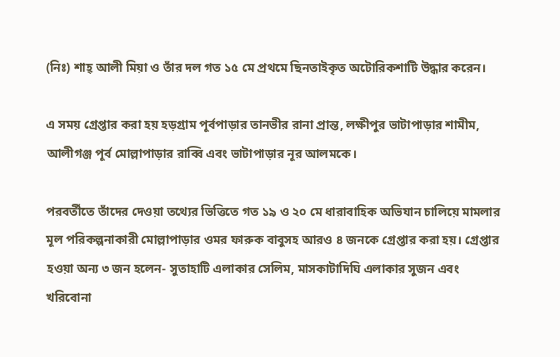(নিঃ) শাহ্ আলী মিয়া ও তাঁর দল গত ১৫ মে প্রথমে ছিনতাইকৃত অটোরিকশাটি উদ্ধার করেন।

এ সময় গ্রেপ্তার করা হয় হড়গ্রাম পূর্বপাড়ার তানভীর রানা প্রান্ত, লক্ষীপুর ভাটাপাড়ার শামীম, আলীগঞ্জ পূর্ব মোল্লাপাড়ার রাব্বি এবং ভাটাপাড়ার নূর আলমকে।

পরবর্তীতে তাঁদের দেওয়া তথ্যের ভিত্তিতে গত ১৯ ও ২০ মে ধারাবাহিক অভিযান চালিয়ে মামলার মূল পরিকল্পনাকারী মোল্লাপাড়ার ওমর ফারুক বাবুসহ আরও ৪ জনকে গ্রেপ্তার করা হয়। গ্রেপ্তার হওয়া অন্য ৩ জন হলেন- সুতাহাটি এলাকার সেলিম, মাসকাটাদিঘি এলাকার সুজন এবং খরিবোনা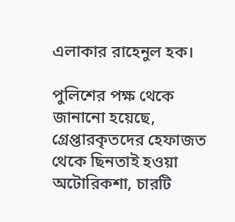এলাকার রাহেনুল হক।

পুলিশের পক্ষ থেকে জানানো হয়েছে, গ্রেপ্তারকৃতদের হেফাজত থেকে ছিনতাই হওয়া অটোরিকশা, চারটি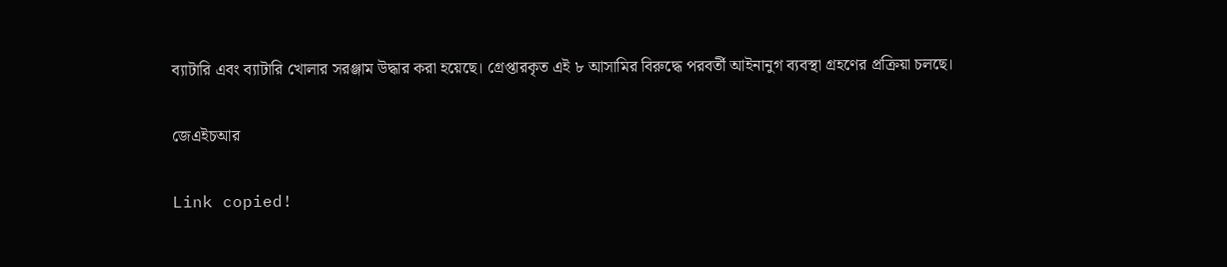ব্যাটারি এবং ব্যাটারি খোলার সরঞ্জাম উদ্ধার করা হয়েছে। গ্রেপ্তারকৃত এই ৮ আসামির বিরুদ্ধে পরবর্তী আইনানুগ ব্যবস্থা গ্রহণের প্রক্রিয়া চলছে।

জেএইচআর

Link copied!